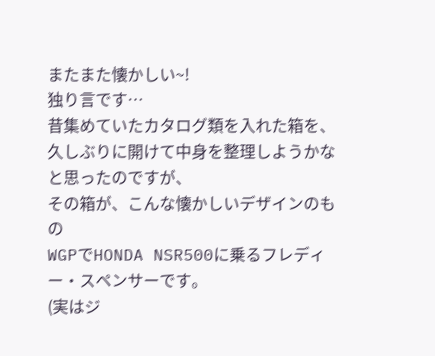またまた懐かしい~!
独り言です…
昔集めていたカタログ類を入れた箱を、久しぶりに開けて中身を整理しようかなと思ったのですが、
その箱が、こんな懐かしいデザインのもの
WGPでHONDA NSR500に乗るフレディー・スペンサーです。
(実はジ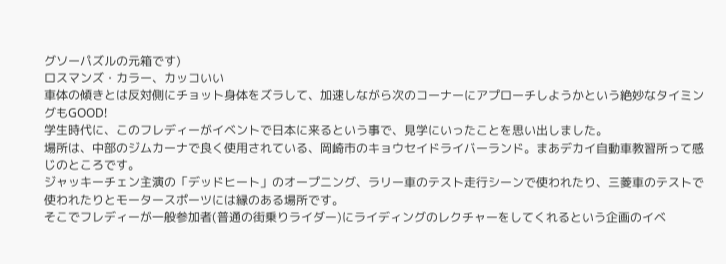グソーパズルの元箱です)
ロスマンズ・カラー、カッコいい
車体の傾きとは反対側にチョット身体をズラして、加速しながら次のコーナーにアプローチしようかという絶妙なタイミングもGOOD!
学生時代に、このフレディーがイベントで日本に来るという事で、見学にいったことを思い出しました。
場所は、中部のジムカーナで良く使用されている、岡崎市のキョウセイドライバーランド。まあデカイ自動車教習所って感じのところです。
ジャッキーチェン主演の「デッドヒート」のオープニング、ラリー車のテスト走行シーンで使われたり、三菱車のテストで使われたりとモータースポーツには縁のある場所です。
そこでフレディーが一般参加者(普通の街乗りライダー)にライディングのレクチャーをしてくれるという企画のイベ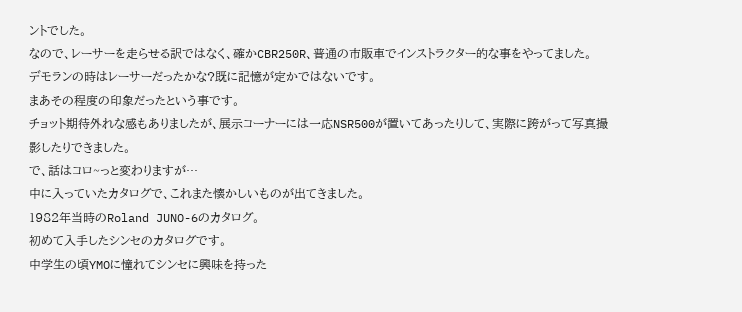ントでした。
なので、レーサーを走らせる訳ではなく、確かCBR250R、普通の市販車でインストラクター的な事をやってました。
デモランの時はレーサーだったかな?既に記憶が定かではないです。
まあその程度の印象だったという事です。
チョット期待外れな感もありましたが、展示コーナーには一応NSR500が置いてあったりして、実際に跨がって写真撮影したりできました。
で、話はコロ~っと変わりますが…
中に入っていたカタログで、これまた懐かしいものが出てきました。
1982年当時のRoland JUNO-6のカタログ。
初めて入手したシンセのカタログです。
中学生の頃YMOに憧れてシンセに興味を持った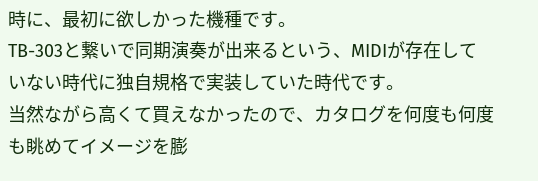時に、最初に欲しかった機種です。
TB-303と繋いで同期演奏が出来るという、MIDIが存在していない時代に独自規格で実装していた時代です。
当然ながら高くて買えなかったので、カタログを何度も何度も眺めてイメージを膨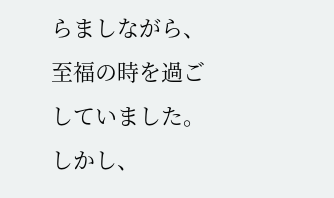らましながら、至福の時を過ごしていました。
しかし、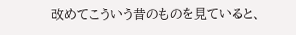改めてこういう昔のものを見ていると、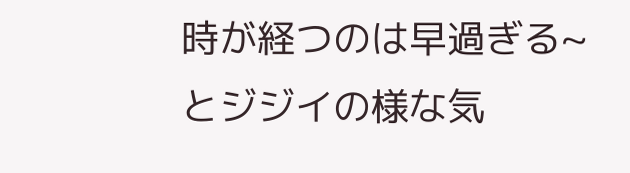時が経つのは早過ぎる~
とジジイの様な気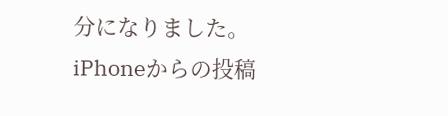分になりました。
iPhoneからの投稿